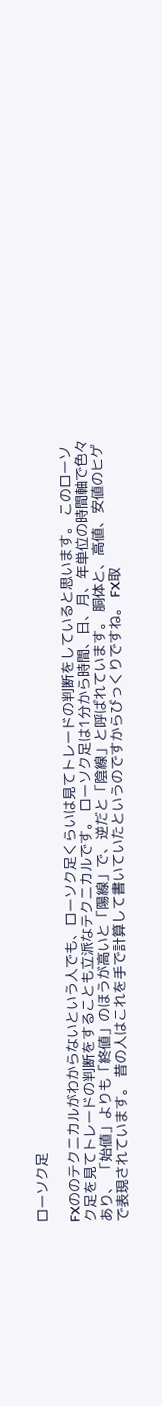ローソク足

FXののテクニカルがわからないという人でも、ローソク足くらいは見てトレードの判断をしていると思います。 このローソク足を見てトレードの判断をすることも立派なテクニカルです。 ローソク足は1分から時間、日、月、年単位の時間軸で色々あり、 「始値」よりも「終値」のほうが高いと「陽線」で、逆だと「陰線」と呼ばれています。 胴体と、高値、安値のヒゲで表現されています。 昔の人はこれを手で計算して書いていたというのですからびっくりですね。 FX取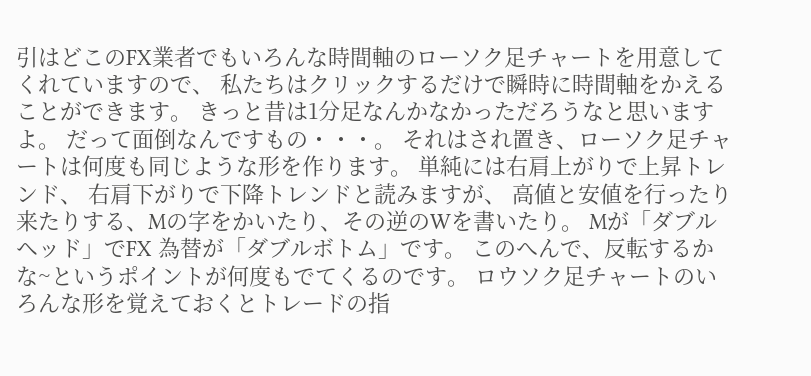引はどこのFX業者でもいろんな時間軸のローソク足チャートを用意してくれていますので、 私たちはクリックするだけで瞬時に時間軸をかえることができます。 きっと昔は1分足なんかなかっただろうなと思いますよ。 だって面倒なんですもの・・・。 それはされ置き、ローソク足チャートは何度も同じような形を作ります。 単純には右肩上がりで上昇トレンド、 右肩下がりで下降トレンドと読みますが、 高値と安値を行ったり来たりする、Mの字をかいたり、その逆のWを書いたり。 Mが「ダブルヘッド」でFX 為替が「ダブルボトム」です。 このへんで、反転するかな~というポイントが何度もでてくるのです。 ロウソク足チャートのいろんな形を覚えておくとトレードの指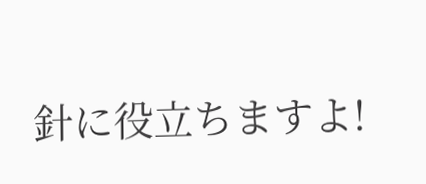針に役立ちますよ!